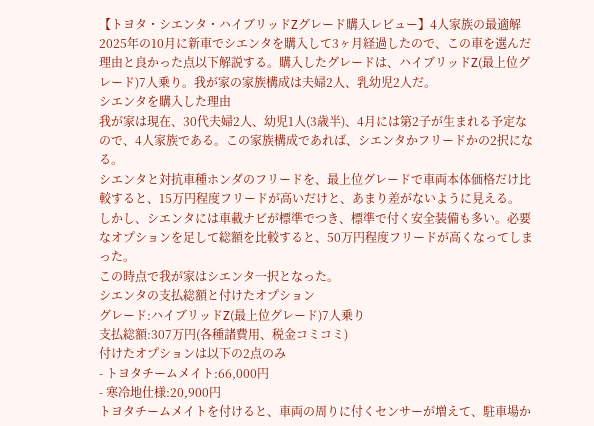【トヨタ・シエンタ・ハイブリッドZグレード購入レビュー】4人家族の最適解
2025年の10月に新車でシエンタを購入して3ヶ月経過したので、この車を選んだ理由と良かった点以下解説する。購入したグレードは、ハイブリッドZ(最上位グレード)7人乗り。我が家の家族構成は夫婦2人、乳幼児2人だ。
シエンタを購入した理由
我が家は現在、30代夫婦2人、幼児1人(3歳半)、4月には第2子が生まれる予定なので、4人家族である。この家族構成であれば、シエンタかフリードかの2択になる。
シエンタと対抗車種ホンダのフリードを、最上位グレードで車両本体価格だけ比較すると、15万円程度フリードが高いだけと、あまり差がないように見える。
しかし、シエンタには車載ナビが標準でつき、標準で付く安全装備も多い。必要なオプションを足して総額を比較すると、50万円程度フリードが高くなってしまった。
この時点で我が家はシエンタ一択となった。
シエンタの支払総額と付けたオプション
グレード:ハイブリッドZ(最上位グレード)7人乗り
支払総額:307万円(各種諸費用、税金コミコミ)
付けたオプションは以下の2点のみ
- トヨタチームメイト:66,000円
- 寒冷地仕様:20,900円
トヨタチームメイトを付けると、車両の周りに付くセンサーが増えて、駐車場か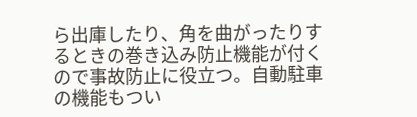ら出庫したり、角を曲がったりするときの巻き込み防止機能が付くので事故防止に役立つ。自動駐車の機能もつい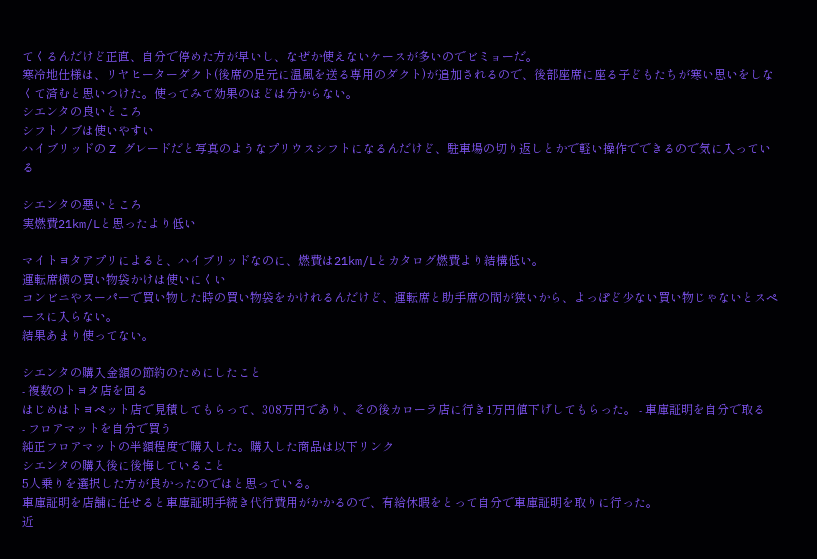てくるんだけど正直、自分で停めた方が早いし、なぜか使えないケースが多いのでビミョーだ。
寒冷地仕様は、リヤヒーターダクト(後席の足元に温風を送る専用のダクト)が追加されるので、後部座席に座る子どもたちが寒い思いをしなくて済むと思いつけた。使ってみて効果のほどは分からない。
シエンタの良いところ
シフトノブは使いやすい
ハイブリッドの Z グレードだと写真のようなプリウスシフトになるんだけど、駐車場の切り返しとかで軽い操作でできるので気に入っている

シエンタの悪いところ
実燃費21km/Lと思ったより低い

マイトヨタアプリによると、ハイブリッドなのに、燃費は21km/Lとカタログ燃費より結構低い。
運転席横の買い物袋かけは使いにくい
コンビニやスーパーで買い物した時の買い物袋をかけれるんだけど、運転席と助手席の間が狭いから、よっぽど少ない買い物じゃないとスペースに入らない。
結果あまり使ってない。

シエンタの購入金額の節約のためにしたこと
- 複数のトヨタ店を回る
はじめはトヨペット店で見積してもらって、308万円であり、その後カローラ店に行き1万円値下げしてもらった。 - 車庫証明を自分で取る
- フロアマットを自分で買う
純正フロアマットの半額程度で購入した。購入した商品は以下リンク
シエンタの購入後に後悔していること
5人乗りを選択した方が良かったのではと思っている。
車庫証明を店舗に任せると車庫証明手続き代行費用がかかるので、有給休暇をとって自分で車庫証明を取りに行った。
近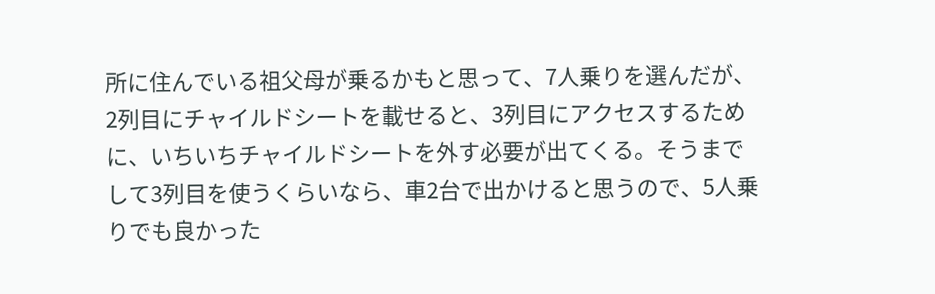所に住んでいる祖父母が乗るかもと思って、7人乗りを選んだが、2列目にチャイルドシートを載せると、3列目にアクセスするために、いちいちチャイルドシートを外す必要が出てくる。そうまでして3列目を使うくらいなら、車2台で出かけると思うので、5人乗りでも良かった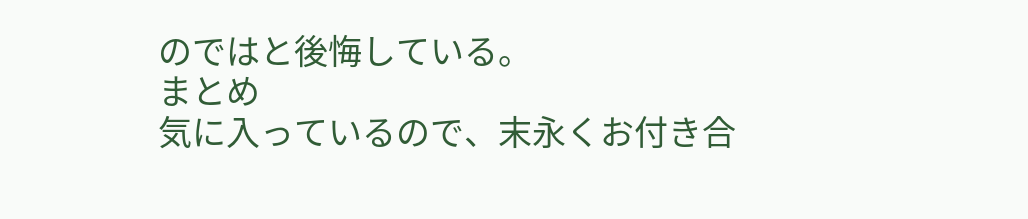のではと後悔している。
まとめ
気に入っているので、末永くお付き合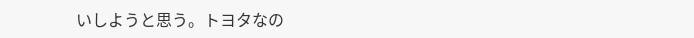いしようと思う。トヨタなの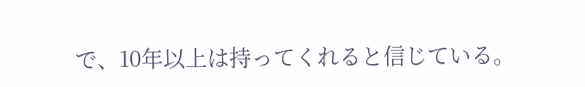で、10年以上は持ってくれると信じている。